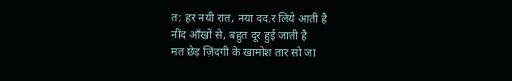त: हर नयी रात, नया दद.र लिये आती है
नींद आँखों से, बहुत दूर हुई जाती है
मत छेड़ ज़िंदगी के खामोश तार सो जा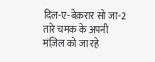दिल-ए-बेक़रार सो जा-2
तारे चमक के अपनी मंज़िल को जा रहे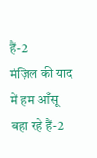हैं-2
मंज़िल की याद में हम आँसू बहा रहे हैं-2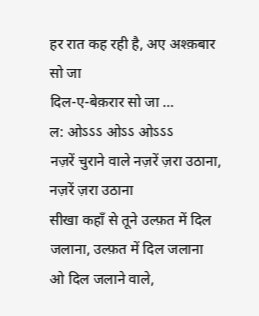हर रात कह रही है, अए अश्क़बार सो जा
दिल-ए-बेक़रार सो जा …
ल: ओऽऽऽ ओऽऽ ओऽऽऽ
नज़रें चुराने वाले नज़रें ज़रा उठाना, नज़रें ज़रा उठाना
सीखा कहाँ से तूने उल्फ़त में दिल जलाना, उल्फ़त में दिल जलाना
ओ दिल जलाने वाले,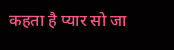कहता है प्यार सो जा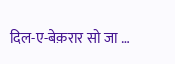दिल-ए-बेक़रार सो जा …